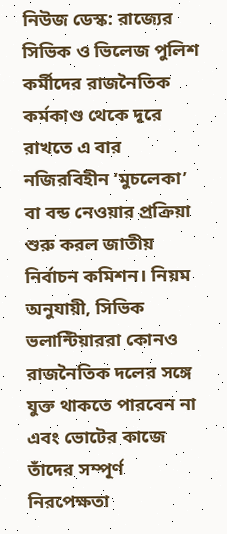নিউজ ডেস্ক: রাজ্যের সিভিক ও ভিলেজ পুলিশ কর্মীদের রাজনৈতিক কর্মকাণ্ড থেকে দূরে রাখতে এ বার নজিরবিহীন ‘মুচলেকা’ বা বন্ড নেওয়ার প্রক্রিয়া শুরু করল জাতীয় নির্বাচন কমিশন। নিয়ম অনুযায়ী, সিভিক ভলান্টিয়াররা কোনও রাজনৈতিক দলের সঙ্গে যুক্ত থাকতে পারবেন না এবং ভোটের কাজে তাঁদের সম্পূর্ণ নিরপেক্ষতা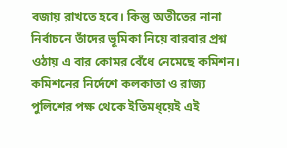বজায় রাখতে হবে। কিন্তু অতীতের নানা নির্বাচনে তাঁদের ভূমিকা নিয়ে বারবার প্রশ্ন ওঠায় এ বার কোমর বেঁধে নেমেছে কমিশন। কমিশনের নির্দেশে কলকাতা ও রাজ্য পুলিশের পক্ষ থেকে ইতিমধ্য়েই এই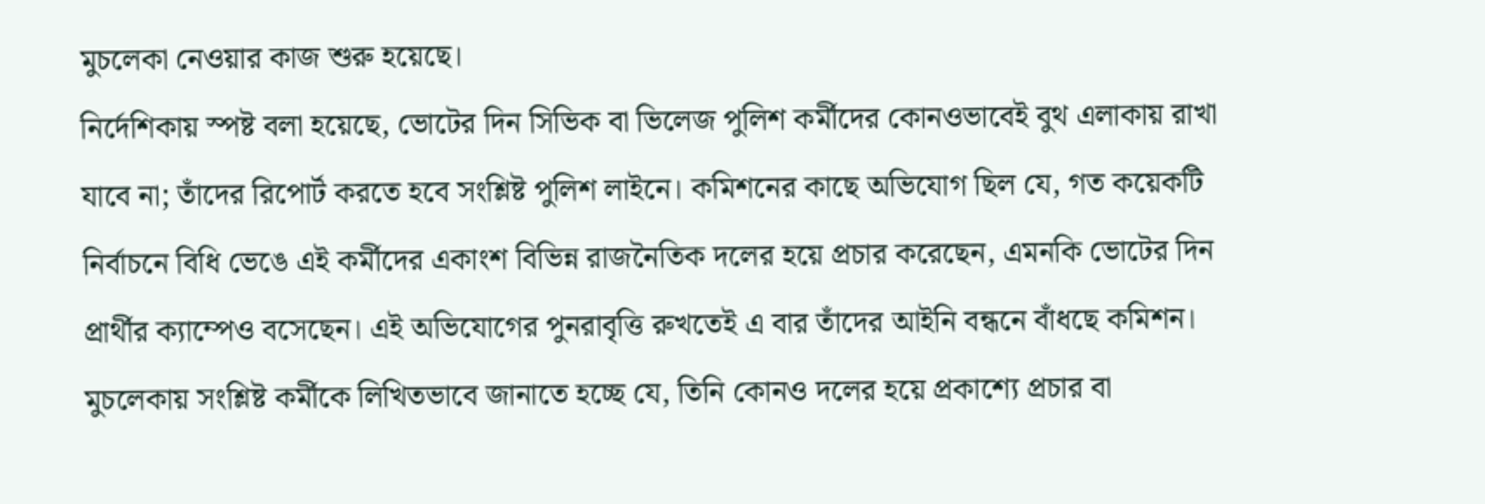মুচলেকা নেওয়ার কাজ শুরু হয়েছে।
নির্দেশিকায় স্পষ্ট বলা হয়েছে, ভোটের দিন সিভিক বা ভিলেজ পুলিশ কর্মীদের কোনওভাবেই বুথ এলাকায় রাখা যাবে না; তাঁদের রিপোর্ট করতে হবে সংশ্লিষ্ট পুলিশ লাইনে। কমিশনের কাছে অভিযোগ ছিল যে, গত কয়েকটি নির্বাচনে বিধি ভেঙে এই কর্মীদের একাংশ বিভিন্ন রাজনৈতিক দলের হয়ে প্রচার করেছেন, এমনকি ভোটের দিন প্রার্থীর ক্যাম্পেও বসেছেন। এই অভিযোগের পুনরাবৃত্তি রুখতেই এ বার তাঁদের আইনি বন্ধনে বাঁধছে কমিশন। মুচলেকায় সংশ্লিষ্ট কর্মীকে লিখিতভাবে জানাতে হচ্ছে যে, তিনি কোনও দলের হয়ে প্রকাশ্যে প্রচার বা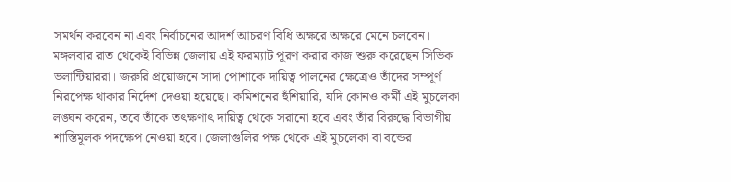সমর্থন করবেন না এবং নির্বাচনের আদর্শ আচরণ বিধি অক্ষরে অক্ষরে মেনে চলবেন।
মঙ্গলবার রাত থেকেই বিভিন্ন জেলায় এই ফরম্যাট পূরণ করার কাজ শুরু করেছেন সিভিক ভলান্টিয়াররা। জরুরি প্রয়োজনে সাদা পোশাকে দায়িত্ব পালনের ক্ষেত্রেও তাঁদের সম্পূর্ণ নিরপেক্ষ থাকার নির্দেশ দেওয়া হয়েছে। কমিশনের হুঁশিয়ারি, যদি কোনও কর্মী এই মুচলেকা লঙ্ঘন করেন, তবে তাঁকে তৎক্ষণাৎ দায়িত্ব থেকে সরানো হবে এবং তাঁর বিরুদ্ধে বিভাগীয় শাস্তিমূলক পদক্ষেপ নেওয়া হবে। জেলাগুলির পক্ষ থেকে এই মুচলেকা বা বন্ডের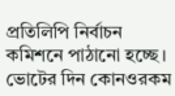প্রতিলিপি নির্বাচন কমিশনে পাঠানো হচ্ছে। ভোটের দিন কোনওরকম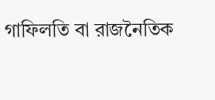গাফিলতি বা রাজনৈতিক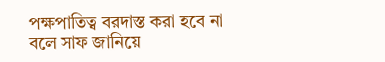পক্ষপাতিত্ব বরদাস্ত করা হবে না বলে সাফ জানিয়ে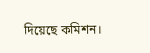দিয়েছে কমিশন।